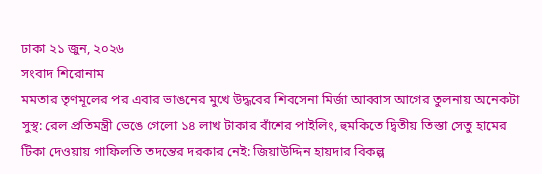ঢাকা ২১ জুন, ২০২৬
সংবাদ শিরোনাম
মমতার তৃণমূলের পর এবার ভাঙনের মুখে উদ্ধবের শিবসেনা মির্জা আব্বাস আগের তুলনায় অনেকটা সুস্থ: রেল প্রতিমন্ত্রী ভেঙে গেলো ১৪ লাখ টাকার বাঁশের পাইলিং, হুমকিতে দ্বিতীয় তিস্তা সেতু হামের টিকা দেওয়ায় গাফিলতি তদন্তের দরকার নেই: জিয়াউদ্দিন হায়দার বিকল্প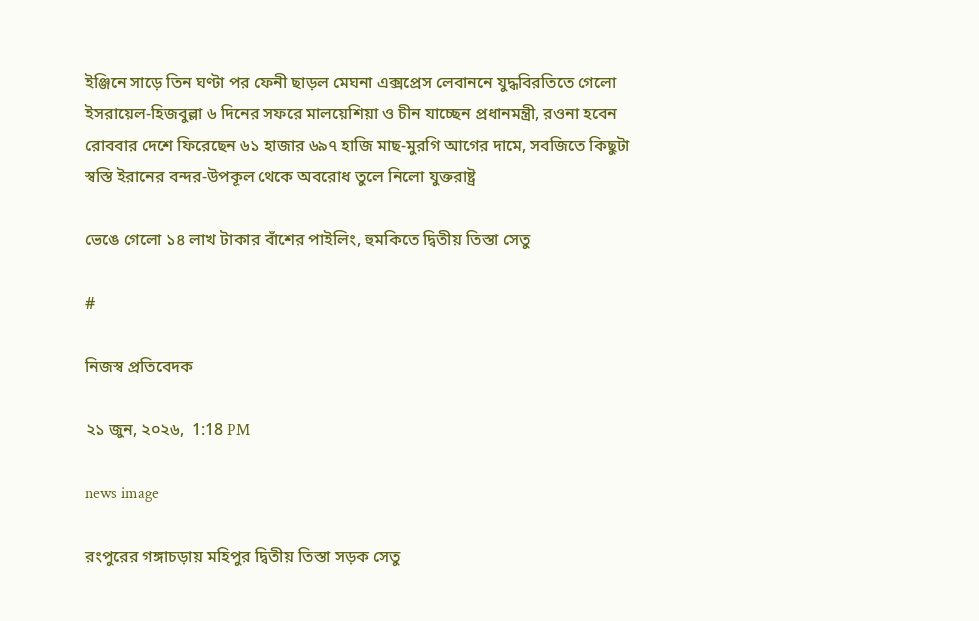ইঞ্জিনে সাড়ে তিন ঘণ্টা পর ফেনী ছাড়ল মেঘনা এক্সপ্রেস লেবাননে যুদ্ধবিরতিতে গেলো ইসরায়েল-হিজবুল্লা ৬ দিনের সফরে মালয়েশিয়া ও চীন যাচ্ছেন প্রধানমন্ত্রী, রওনা হবেন রোববার দেশে ফিরেছেন ৬১ হাজার ৬৯৭ হাজি মাছ-মুরগি আগের দামে, সবজিতে কিছুটা স্বস্তি ইরানের বন্দর-উপকূল থেকে অবরোধ তুলে নিলো যুক্তরাষ্ট্র

ভেঙে গেলো ১৪ লাখ টাকার বাঁশের পাইলিং, হুমকিতে দ্বিতীয় তিস্তা সেতু

#

নিজস্ব প্রতিবেদক

২১ জুন, ২০২৬,  1:18 PM

news image

রংপুরের গঙ্গাচড়ায় মহিপুর দ্বিতীয় তিস্তা সড়ক সেতু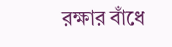রক্ষার বাঁধে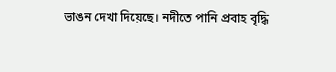ভাঙন দেখা দিয়েছে। নদীতে পানি প্রবাহ বৃদ্ধি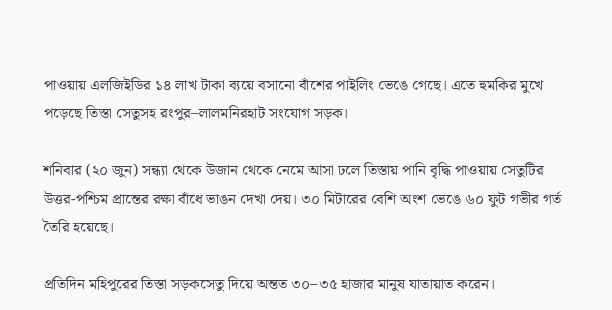পাওয়ায় এলজিইডির ১৪ লাখ টাকা ব্যয়ে বসানো বাঁশের পাইলিং ভেঙে গেছে। এতে হুমকির মুখে পড়েছে তিস্তা সেতুসহ রংপুর–লালমনিরহাট সংযোগ সড়ক।

শনিবার (২০ জুন) সন্ধ্যা থেকে উজান থেকে নেমে আসা ঢলে তিস্তায় পানি বৃদ্ধি পাওয়ায় সেতুটির উত্তর-পশ্চিম প্রান্তের রক্ষা বাঁধে ভাঙন দেখা দেয়। ৩০ মিটারের বেশি অংশ ভেঙে ৬০ ফুট গভীর গর্ত তৈরি হয়েছে।

প্রতিদিন মহিপুরের তিস্তা সড়কসেতু দিয়ে অন্তত ৩০–৩৫ হাজার মানুষ যাতায়াত করেন।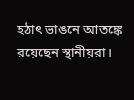হঠাৎ ভাঙনে আতঙ্কে রয়েছেন স্থানীয়রা।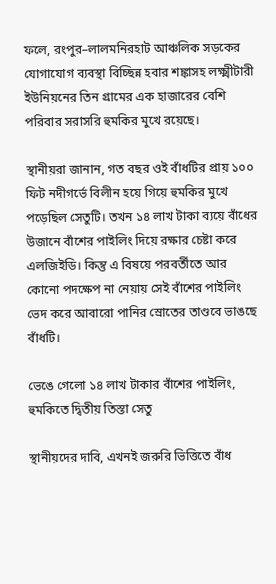ফলে, রংপুর–লালমনিরহাট আঞ্চলিক সড়কের যোগাযোগ ব্যবস্থা বিচ্ছিন্ন হবার শঙ্কাসহ লক্ষ্মীটারী ইউনিয়নের তিন গ্রামের এক হাজারের বেশি পরিবার সরাসরি হুমকির মুখে রয়েছে।

স্থানীয়রা জানান, গত বছর ওই বাঁধটির প্রায় ১০০ ফিট নদীগর্ভে বিলীন হয়ে গিয়ে হুমকির মুখে পড়েছিল সেতুটি। তখন ১৪ লাখ টাকা ব্যয়ে বাঁধের উজানে বাঁশের পাইলিং দিয়ে রক্ষার চেষ্টা করে এলজিইডি। কিন্তু এ বিষয়ে পরবর্তীতে আর কোনো পদক্ষেপ না নেয়ায় সেই বাঁশের পাইলিং ভেদ করে আবারো পানির স্রোতের তাণ্ডবে ভাঙছে বাঁধটি।

ভেঙে গেলো ১৪ লাখ টাকার বাঁশের পাইলিং, হুমকিতে দ্বিতীয় তিস্তা সেতু

স্থানীয়দের দাবি, এখনই জরুরি ভিত্তিতে বাঁধ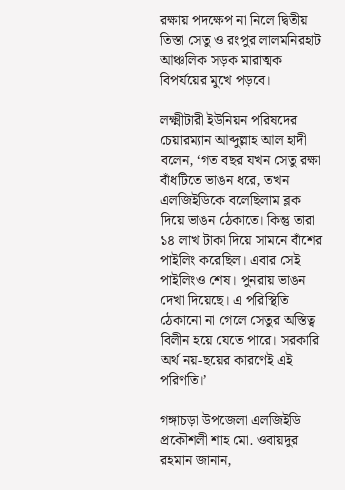রক্ষায় পদক্ষেপ না নিলে দ্বিতীয় তিস্তা সেতু ও রংপুর লালমনিরহাট আঞ্চলিক সড়ক মারাত্মক বিপর্যয়ের মুখে পড়বে।

লক্ষ্মীটারী ইউনিয়ন পরিষদের চেয়ারম্যান আব্দুল্লাহ আল হাদী বলেন, ‘গত বছর যখন সেতু রক্ষা বাঁধটিতে ভাঙন ধরে, তখন এলজিইডিকে বলেছিলাম ব্লক দিয়ে ভাঙন ঠেকাতে। কিন্তু তারা ১৪ লাখ টাকা দিয়ে সামনে বাঁশের পাইলিং করেছিল। এবার সেই পাইলিংও শেষ। পুনরায় ভাঙন দেখা দিয়েছে। এ পরিস্থিতি ঠেকানো না গেলে সেতুর অস্তিত্ব বিলীন হয়ে যেতে পারে। সরকারি অর্থ নয়-ছয়ের কারণেই এই পরিণতি।’

গঙ্গাচড়া উপজেলা এলজিইডি প্রকৌশলী শাহ মো. ওবায়দুর রহমান জানান,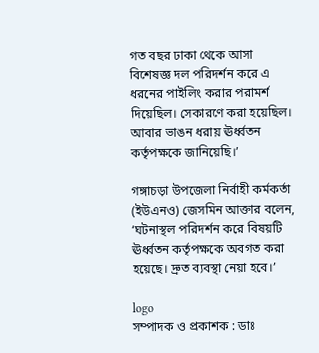গত বছর ঢাকা থেকে আসা বিশেষজ্ঞ দল পরিদর্শন করে এ ধরনের পাইলিং করার পরামর্শ দিয়েছিল। সেকারণে করা হয়েছিল। আবার ভাঙন ধরায় ঊর্ধ্বতন কর্তৃপক্ষকে জানিয়েছি।’

গঙ্গাচড়া উপজেলা নির্বাহী কর্মকর্তা (ইউএনও) জেসমিন আক্তার বলেন, ‘ঘটনাস্থল পরিদর্শন করে বিষয়টি ঊর্ধ্বতন কর্তৃপক্ষকে অবগত করা হয়েছে। দ্রুত ব্যবস্থা নেয়া হবে।’

logo
সম্পাদক ও প্রকাশক : ডাঃ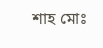শাহ মোঃ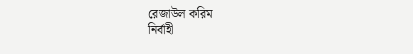রেজাউল করিম
নির্বাহী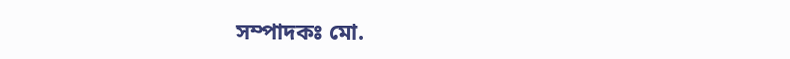সম্পাদকঃ মো.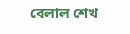বেলাল শেখ